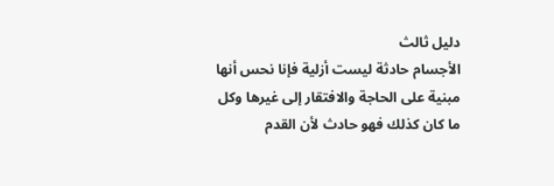دليل ثالث
الأجسام حادثة ليست أزلية فإنا نحس أنها مبنية على الحاجة والافتقار إلى غيرها وكل ما كان كذلك فهو حادث لأن القدم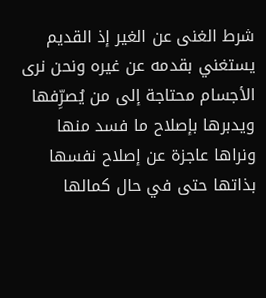شرط الغنى عن الغير إذ القديم يستغني بقدمه عن غيره ونحن نرى الأجسام محتاجة إلى من يُصرِّفها ويدبرها بإصلاح ما فسد منها ونراها عاجزة عن إصلاح نفسها بذاتها حتى في حال كمالها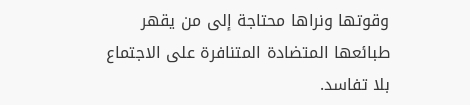وقوتها ونراها محتاجة إلى من يقهر طبائعها المتضادة المتنافرة على الاجتماع بلا تفاسد.